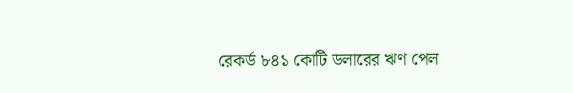রেকর্ড ৮৪১ কোটি ডলারের ঋণ পেল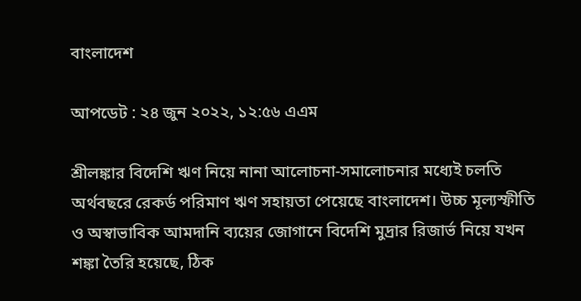বাংলাদেশ

আপডেট : ২৪ জুন ২০২২, ১২:৫৬ এএম

শ্রীলঙ্কার বিদেশি ঋণ নিয়ে নানা আলোচনা-সমালোচনার মধ্যেই চলতি অর্থবছরে রেকর্ড পরিমাণ ঋণ সহায়তা পেয়েছে বাংলাদেশ। উচ্চ মূল্যস্ফীতি ও অস্বাভাবিক আমদানি ব্যয়ের জোগানে বিদেশি মুদ্রার রিজার্ভ নিয়ে যখন শঙ্কা তৈরি হয়েছে, ঠিক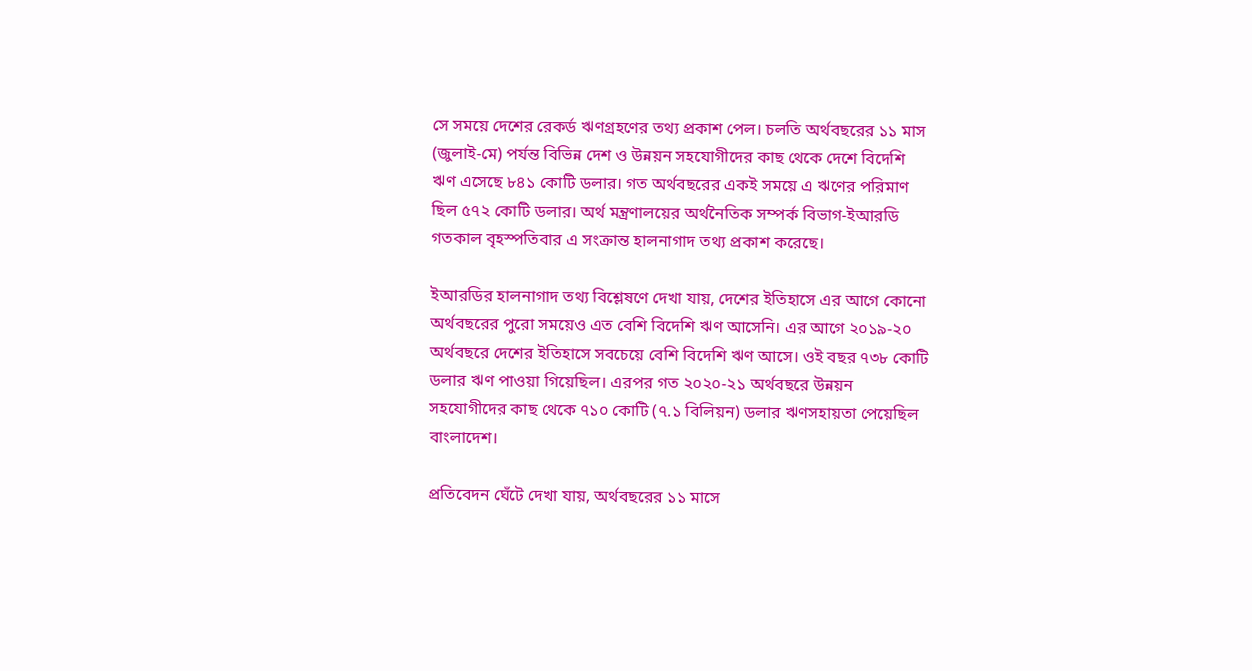সে সময়ে দেশের রেকর্ড ঋণগ্রহণের তথ্য প্রকাশ পেল। চলতি অর্থবছরের ১১ মাস (জুলাই-মে) পর্যন্ত বিভিন্ন দেশ ও উন্নয়ন সহযোগীদের কাছ থেকে দেশে বিদেশি ঋণ এসেছে ৮৪১ কোটি ডলার। গত অর্থবছরের একই সময়ে এ ঋণের পরিমাণ ছিল ৫৭২ কোটি ডলার। অর্থ মন্ত্রণালয়ের অর্থনৈতিক সম্পর্ক বিভাগ-ইআরডি গতকাল বৃহস্পতিবার এ সংক্রান্ত হালনাগাদ তথ্য প্রকাশ করেছে।

ইআরডির হালনাগাদ তথ্য বিশ্লেষণে দেখা যায়, দেশের ইতিহাসে এর আগে কোনো অর্থবছরের পুরো সময়েও এত বেশি বিদেশি ঋণ আসেনি। এর আগে ২০১৯-২০ অর্থবছরে দেশের ইতিহাসে সবচেয়ে বেশি বিদেশি ঋণ আসে। ওই বছর ৭৩৮ কোটি ডলার ঋণ পাওয়া গিয়েছিল। এরপর গত ২০২০-২১ অর্থবছরে উন্নয়ন সহযোগীদের কাছ থেকে ৭১০ কোটি (৭.১ বিলিয়ন) ডলার ঋণসহায়তা পেয়েছিল বাংলাদেশ।

প্রতিবেদন ঘেঁটে দেখা যায়, অর্থবছরের ১১ মাসে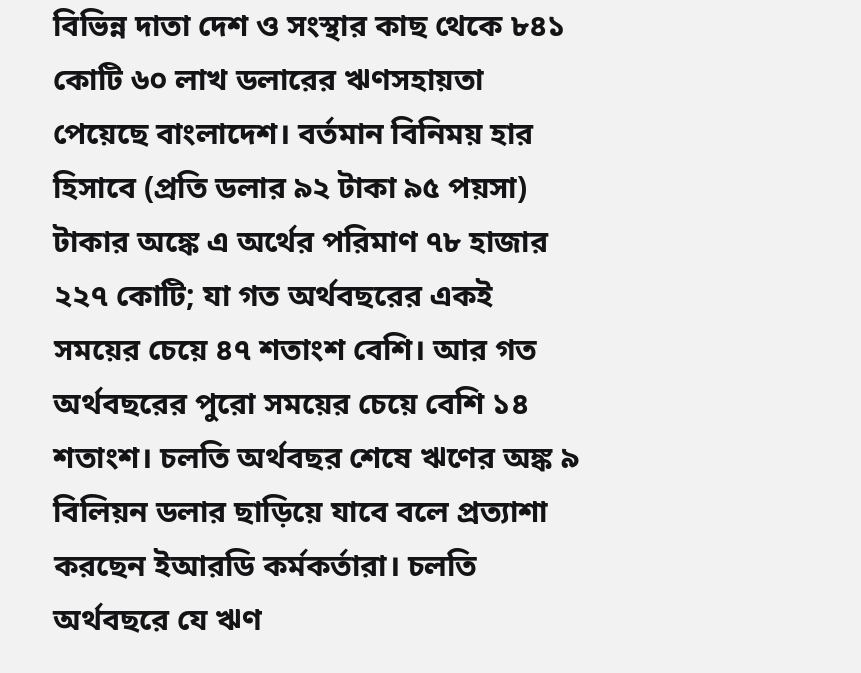বিভিন্ন দাতা দেশ ও সংস্থার কাছ থেকে ৮৪১ কোটি ৬০ লাখ ডলারের ঋণসহায়তা পেয়েছে বাংলাদেশ। বর্তমান বিনিময় হার হিসাবে (প্রতি ডলার ৯২ টাকা ৯৫ পয়সা) টাকার অঙ্কে এ অর্থের পরিমাণ ৭৮ হাজার ২২৭ কোটি; যা গত অর্থবছরের একই সময়ের চেয়ে ৪৭ শতাংশ বেশি। আর গত অর্থবছরের পুরো সময়ের চেয়ে বেশি ১৪ শতাংশ। চলতি অর্থবছর শেষে ঋণের অঙ্ক ৯ বিলিয়ন ডলার ছাড়িয়ে যাবে বলে প্রত্যাশা করছেন ইআরডি কর্মকর্তারা। চলতি অর্থবছরে যে ঋণ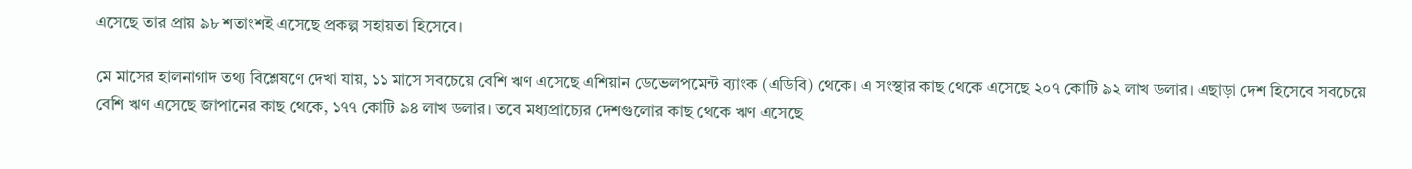এসেছে তার প্রায় ৯৮ শতাংশই এসেছে প্রকল্প সহায়তা হিসেবে।

মে মাসের হালনাগাদ তথ্য বিশ্লেষণে দেখা যায়, ১১ মাসে সবচেয়ে বেশি ঋণ এসেছে এশিয়ান ডেভেলপমেন্ট ব্যাংক (এডিবি) থেকে। এ সংস্থার কাছ থেকে এসেছে ২০৭ কোটি ৯২ লাখ ডলার। এছাড়া দেশ হিসেবে সবচেয়ে বেশি ঋণ এসেছে জাপানের কাছ থেকে, ১৭৭ কোটি ৯৪ লাখ ডলার। তবে মধ্যপ্রাচ্যের দেশগুলোর কাছ থেকে ঋণ এসেছে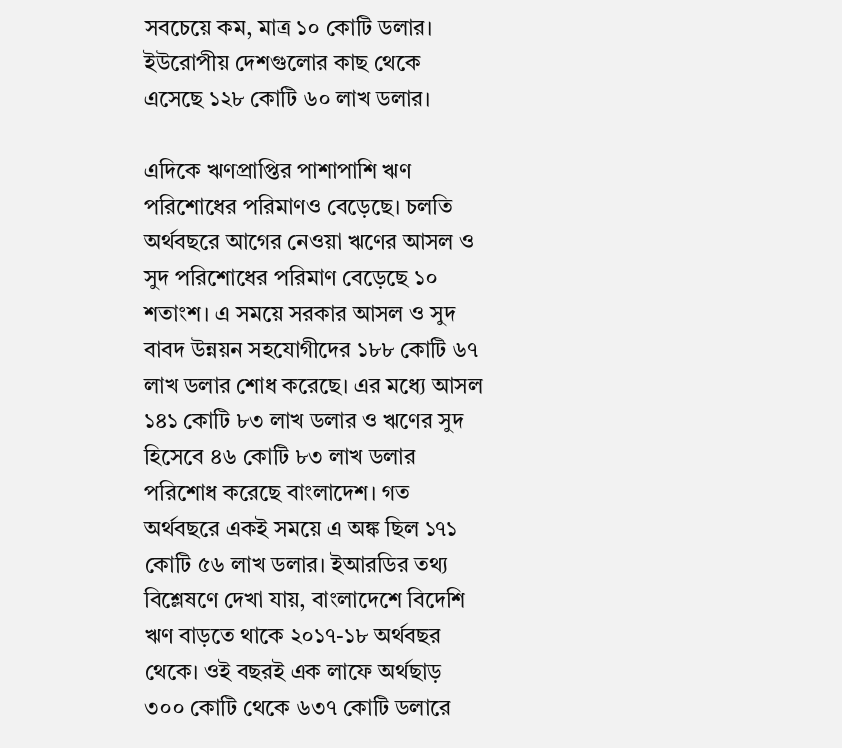সবচেয়ে কম, মাত্র ১০ কোটি ডলার। ইউরোপীয় দেশগুলোর কাছ থেকে এসেছে ১২৮ কোটি ৬০ লাখ ডলার।

এদিকে ঋণপ্রাপ্তির পাশাপাশি ঋণ পরিশোধের পরিমাণও বেড়েছে। চলতি অর্থবছরে আগের নেওয়া ঋণের আসল ও সুদ পরিশোধের পরিমাণ বেড়েছে ১০ শতাংশ। এ সময়ে সরকার আসল ও সুদ বাবদ উন্নয়ন সহযোগীদের ১৮৮ কোটি ৬৭ লাখ ডলার শোধ করেছে। এর মধ্যে আসল ১৪১ কোটি ৮৩ লাখ ডলার ও ঋণের সুদ হিসেবে ৪৬ কোটি ৮৩ লাখ ডলার পরিশোধ করেছে বাংলাদেশ। গত অর্থবছরে একই সময়ে এ অঙ্ক ছিল ১৭১ কোটি ৫৬ লাখ ডলার। ইআরডির তথ্য বিশ্লেষণে দেখা যায়, বাংলাদেশে বিদেশি ঋণ বাড়তে থাকে ২০১৭-১৮ অর্থবছর থেকে। ওই বছরই এক লাফে অর্থছাড় ৩০০ কোটি থেকে ৬৩৭ কোটি ডলারে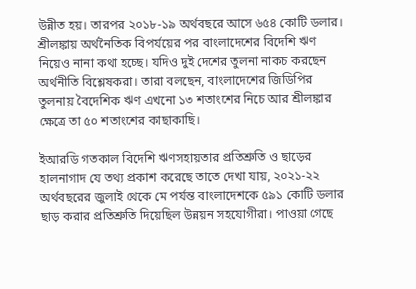উন্নীত হয়। তারপর ২০১৮-১৯ অর্থবছরে আসে ৬৫৪ কোটি ডলার। শ্রীলঙ্কায় অর্থনৈতিক বিপর্যয়ের পর বাংলাদেশের বিদেশি ঋণ নিয়েও নানা কথা হচ্ছে। যদিও দুই দেশের তুলনা নাকচ করছেন অর্থনীতি বিশ্লেষকরা। তারা বলছেন, বাংলাদেশের জিডিপির তুলনায় বৈদেশিক ঋণ এখনো ১৩ শতাংশের নিচে আর শ্রীলঙ্কার ক্ষেত্রে তা ৫০ শতাংশের কাছাকাছি।

ইআরডি গতকাল বিদেশি ঋণসহায়তার প্রতিশ্রুতি ও ছাড়ের হালনাগাদ যে তথ্য প্রকাশ করেছে তাতে দেখা যায়, ২০২১-২২ অর্থবছরের জুলাই থেকে মে পর্যন্ত বাংলাদেশকে ৫৯১ কোটি ডলার ছাড় করার প্রতিশ্রুতি দিয়েছিল উন্নয়ন সহযোগীরা। পাওয়া গেছে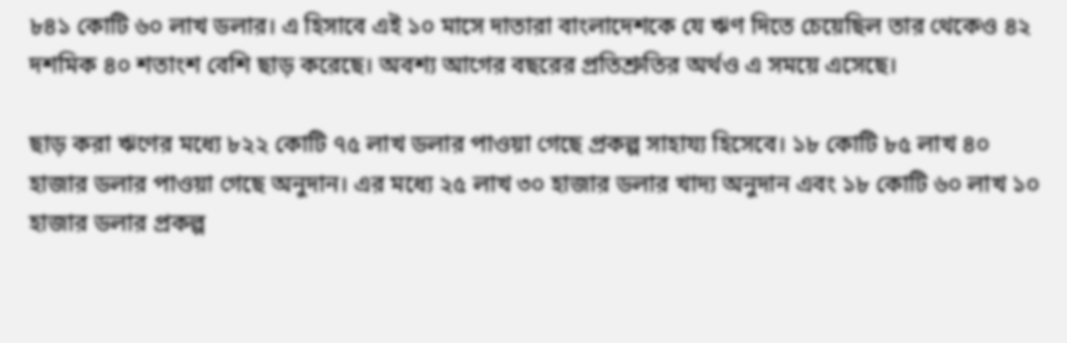৮৪১ কোটি ৬০ লাখ ডলার। এ হিসাবে এই ১০ মাসে দাতারা বাংলাদেশকে যে ঋণ দিতে চেয়েছিল তার থেকেও ৪২ দশমিক ৪০ শতাংশ বেশি ছাড় করেছে। অবশ্য আগের বছরের প্রতিশ্রুতির অর্থও এ সময়ে এসেছে।

ছাড় করা ঋণের মধ্যে ৮২২ কোটি ৭৫ লাখ ডলার পাওয়া গেছে প্রকল্প সাহায্য হিসেবে। ১৮ কোটি ৮৫ লাখ ৪০ হাজার ডলার পাওয়া গেছে অনুদান। এর মধ্যে ২৫ লাখ ৩০ হাজার ডলার খাদ্য অনুদান এবং ১৮ কোটি ৬০ লাখ ১০ হাজার ডলার প্রকল্প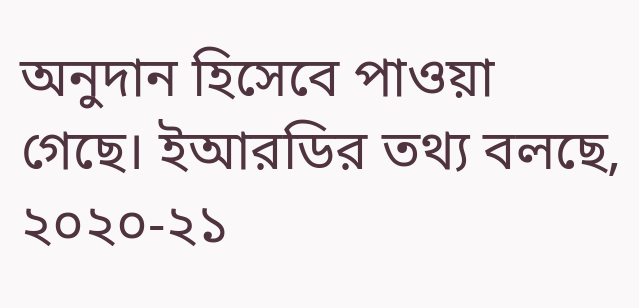অনুদান হিসেবে পাওয়া গেছে। ইআরডির তথ্য বলছে, ২০২০-২১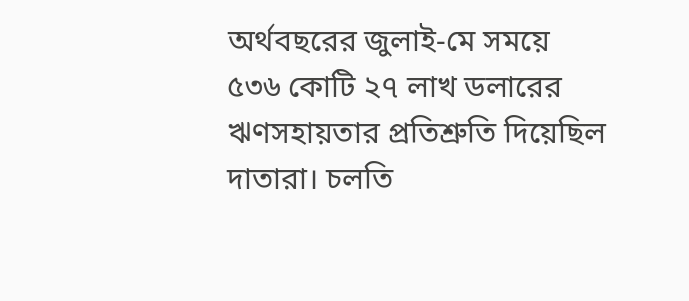অর্থবছরের জুলাই-মে সময়ে ৫৩৬ কোটি ২৭ লাখ ডলারের ঋণসহায়তার প্রতিশ্রুতি দিয়েছিল দাতারা। চলতি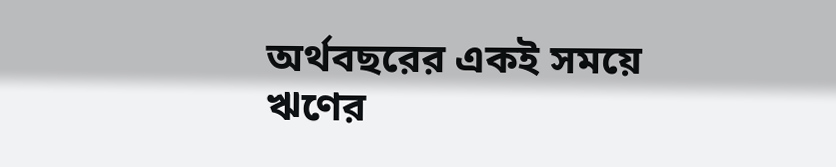অর্থবছরের একই সময়ে ঋণের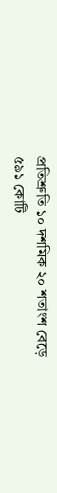প্রতিশ্রুতি ১০ দশমিক ২০ শতাংশ বেড়ে ৫৯১ কোটি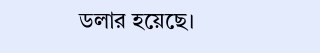ডলার হয়েছে।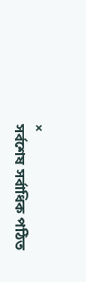×
সর্বশেষ সর্বাধিক পঠিত